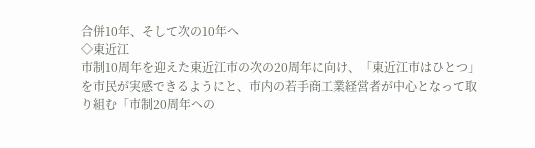合併10年、そして次の10年へ
◇東近江
市制10周年を迎えた東近江市の次の20周年に向け、「東近江市はひとつ」を市民が実感できるようにと、市内の若手商工業経営者が中心となって取り組む「市制20周年ヘの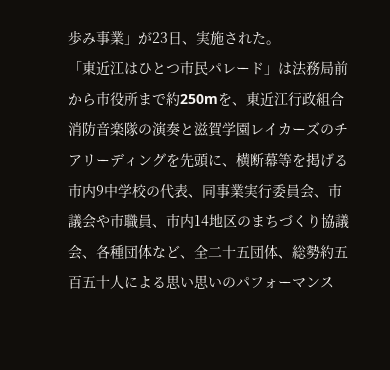歩み事業」が23日、実施された。
「東近江はひとつ市民パレード」は法務局前から市役所まで約250mを、東近江行政組合消防音楽隊の演奏と滋賀学園レイカーズのチアリーディングを先頭に、横断幕等を掲げる市内9中学校の代表、同事業実行委員会、市議会や市職員、市内14地区のまちづくり協議会、各種団体など、全二十五団体、総勢約五百五十人による思い思いのパフォーマンス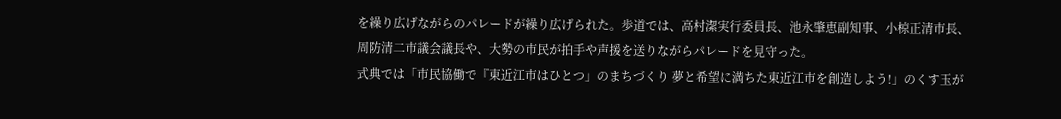を繰り広げながらのパレードが繰り広げられた。歩道では、高村潔実行委員長、池永肇恵副知事、小椋正清市長、周防清二市議会議長や、大勢の市民が拍手や声援を送りながらパレードを見守った。
式典では「市民協働で『東近江市はひとつ」のまちづくり 夢と希望に満ちた東近江市を創造しよう!」のくす玉が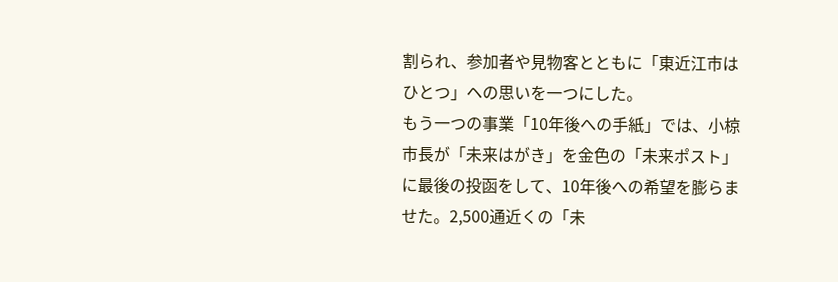割られ、参加者や見物客とともに「東近江市はひとつ」ヘの思いを一つにした。
もう一つの事業「10年後への手紙」では、小椋市長が「未来はがき」を金色の「未来ポスト」に最後の投函をして、10年後への希望を膨らませた。2,500通近くの「未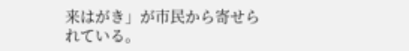来はがき」が市民から寄せられている。